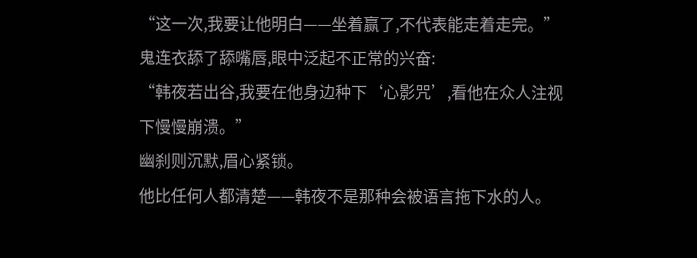“这一次,我要让他明白——坐着赢了,不代表能走着走完。”
鬼连衣舔了舔嘴唇,眼中泛起不正常的兴奋:
“韩夜若出谷,我要在他身边种下‘心影咒’,看他在众人注视下慢慢崩溃。”
幽刹则沉默,眉心紧锁。
他比任何人都清楚——韩夜不是那种会被语言拖下水的人。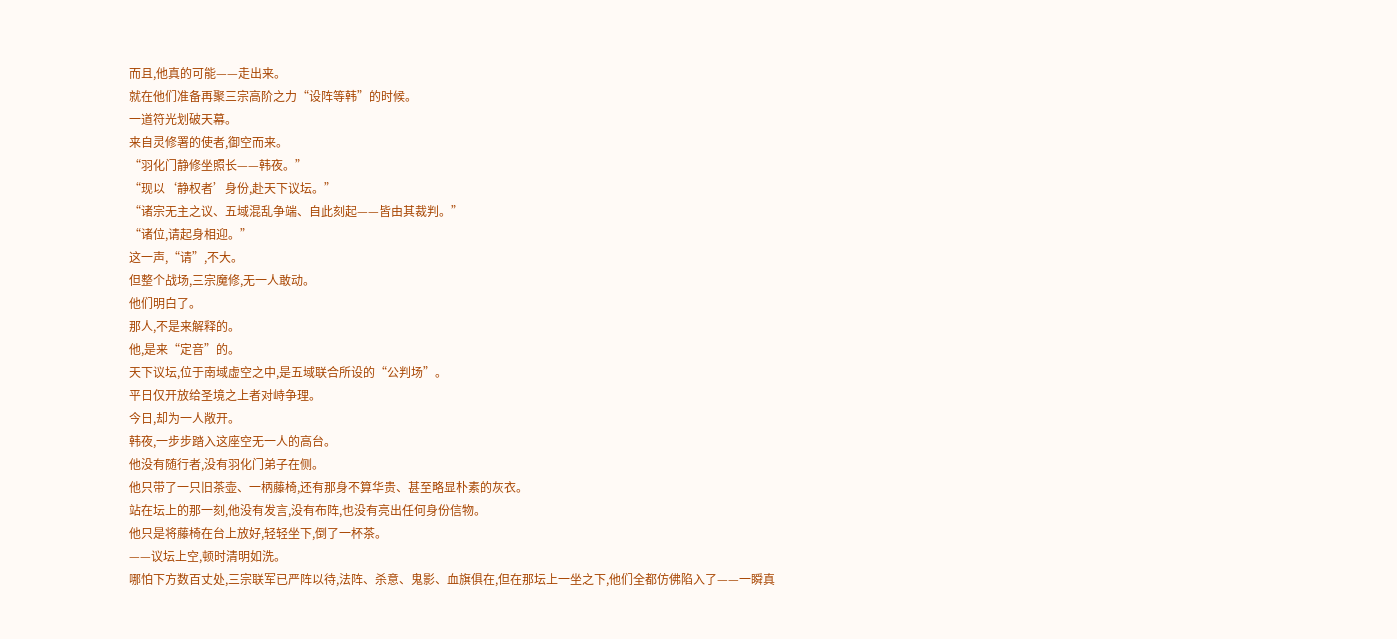而且,他真的可能——走出来。
就在他们准备再聚三宗高阶之力“设阵等韩”的时候。
一道符光划破天幕。
来自灵修署的使者,御空而来。
“羽化门静修坐照长——韩夜。”
“现以‘静权者’身份,赴天下议坛。”
“诸宗无主之议、五域混乱争端、自此刻起——皆由其裁判。”
“诸位,请起身相迎。”
这一声,“请”,不大。
但整个战场,三宗魔修,无一人敢动。
他们明白了。
那人,不是来解释的。
他,是来“定音”的。
天下议坛,位于南域虚空之中,是五域联合所设的“公判场”。
平日仅开放给圣境之上者对峙争理。
今日,却为一人敞开。
韩夜,一步步踏入这座空无一人的高台。
他没有随行者,没有羽化门弟子在侧。
他只带了一只旧茶壶、一柄藤椅,还有那身不算华贵、甚至略显朴素的灰衣。
站在坛上的那一刻,他没有发言,没有布阵,也没有亮出任何身份信物。
他只是将藤椅在台上放好,轻轻坐下,倒了一杯茶。
——议坛上空,顿时清明如洗。
哪怕下方数百丈处,三宗联军已严阵以待,法阵、杀意、鬼影、血旗俱在,但在那坛上一坐之下,他们全都仿佛陷入了——一瞬真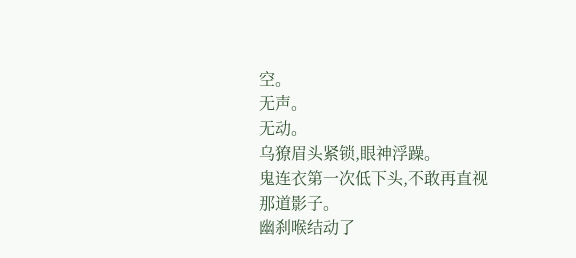空。
无声。
无动。
乌獠眉头紧锁,眼神浮躁。
鬼连衣第一次低下头,不敢再直视那道影子。
幽刹喉结动了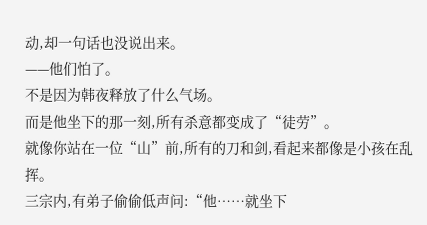动,却一句话也没说出来。
——他们怕了。
不是因为韩夜释放了什么气场。
而是他坐下的那一刻,所有杀意都变成了“徒劳”。
就像你站在一位“山”前,所有的刀和剑,看起来都像是小孩在乱挥。
三宗内,有弟子偷偷低声问:“他……就坐下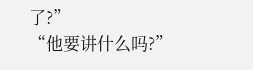了?”
“他要讲什么吗?”